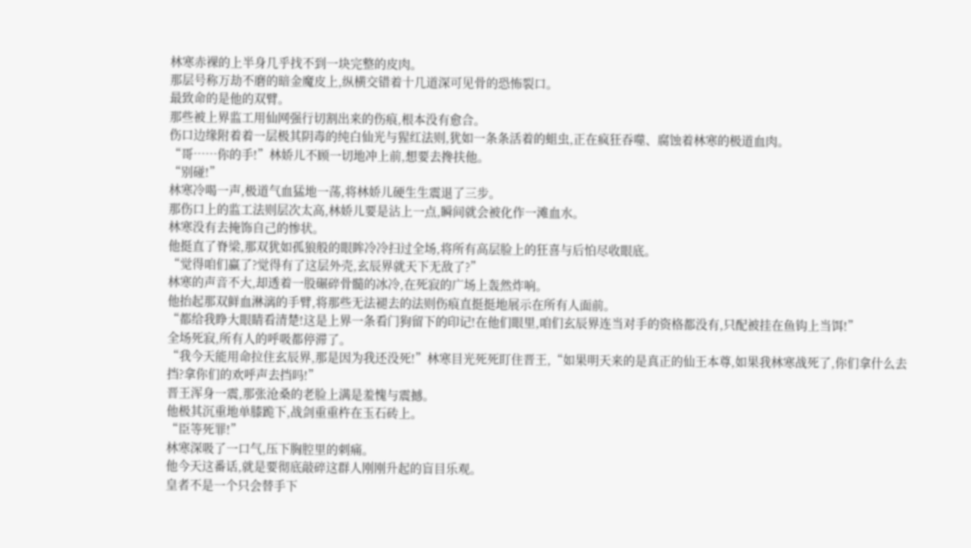林寒赤裸的上半身几乎找不到一块完整的皮肉。
那层号称万劫不磨的暗金魔皮上,纵横交错着十几道深可见骨的恐怖裂口。
最致命的是他的双臂。
那些被上界监工用仙网强行切割出来的伤痕,根本没有愈合。
伤口边缘附着着一层极其阴毒的纯白仙光与猩红法则,犹如一条条活着的蛆虫,正在疯狂吞噬、腐蚀着林寒的极道血肉。
“哥……你的手!”林娇儿不顾一切地冲上前,想要去搀扶他。
“别碰!”
林寒冷喝一声,极道气血猛地一荡,将林娇儿硬生生震退了三步。
那伤口上的监工法则层次太高,林娇儿要是沾上一点,瞬间就会被化作一滩血水。
林寒没有去掩饰自己的惨状。
他挺直了脊梁,那双犹如孤狼般的眼眸冷冷扫过全场,将所有高层脸上的狂喜与后怕尽收眼底。
“觉得咱们赢了?觉得有了这层外壳,玄辰界就天下无敌了?”
林寒的声音不大,却透着一股碾碎骨髓的冰冷,在死寂的广场上轰然炸响。
他抬起那双鲜血淋漓的手臂,将那些无法褪去的法则伤痕直挺挺地展示在所有人面前。
“都给我睁大眼睛看清楚!这是上界一条看门狗留下的印记!在他们眼里,咱们玄辰界连当对手的资格都没有,只配被挂在鱼钩上当饵!”
全场死寂,所有人的呼吸都停滞了。
“我今天能用命拉住玄辰界,那是因为我还没死!”林寒目光死死盯住晋王,“如果明天来的是真正的仙王本尊,如果我林寒战死了,你们拿什么去挡?拿你们的欢呼声去挡吗!”
晋王浑身一震,那张沧桑的老脸上满是羞愧与震撼。
他极其沉重地单膝跪下,战剑重重杵在玉石砖上。
“臣等死罪!”
林寒深吸了一口气,压下胸腔里的刺痛。
他今天这番话,就是要彻底敲碎这群人刚刚升起的盲目乐观。
皇者不是一个只会替手下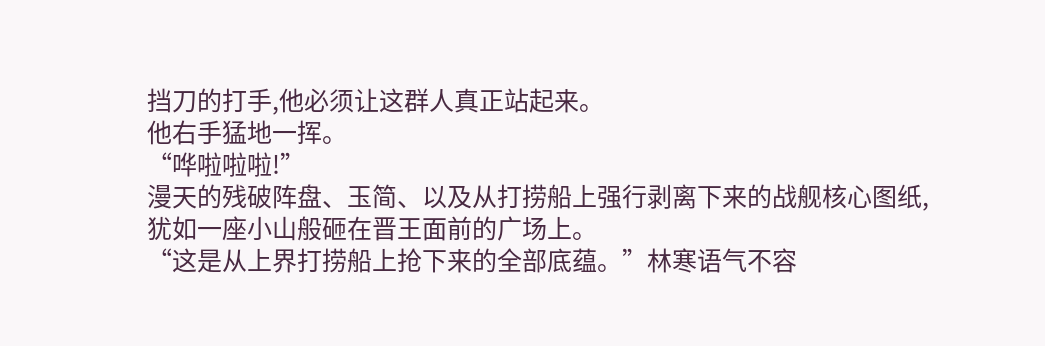挡刀的打手,他必须让这群人真正站起来。
他右手猛地一挥。
“哗啦啦啦!”
漫天的残破阵盘、玉简、以及从打捞船上强行剥离下来的战舰核心图纸,犹如一座小山般砸在晋王面前的广场上。
“这是从上界打捞船上抢下来的全部底蕴。”林寒语气不容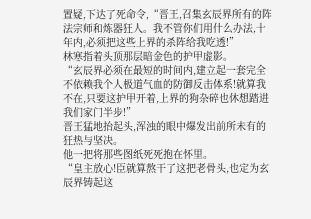置疑,下达了死命令,“晋王,召集玄辰界所有的阵法宗师和炼器狂人。我不管你们用什么办法,十年内,必须把这些上界的杀阵给我吃透!”
林寒指着头顶那层暗金色的护甲虚影。
“玄辰界必须在最短的时间内,建立起一套完全不依赖我个人极道气血的防御反击体系!就算我不在,只要这护甲开着,上界的狗杂碎也休想踏进我们家门半步!”
晋王猛地抬起头,浑浊的眼中爆发出前所未有的狂热与坚决。
他一把将那些图纸死死抱在怀里。
“皇主放心!臣就算熬干了这把老骨头,也定为玄辰界铸起这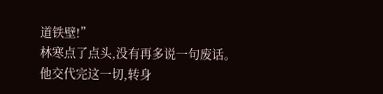道铁壁!”
林寒点了点头,没有再多说一句废话。
他交代完这一切,转身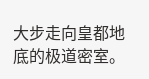大步走向皇都地底的极道密室。